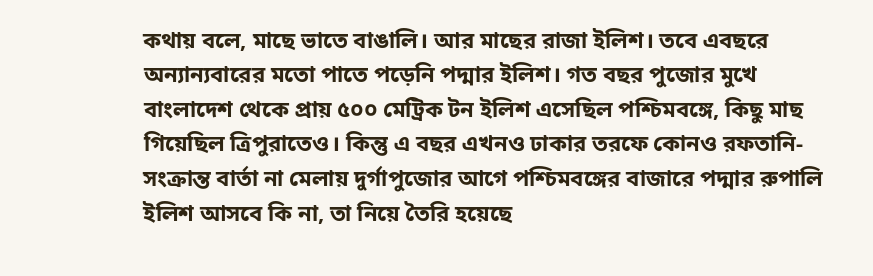কথায় বলে, মাছে ভাতে বাঙালি। আর মাছের রাজা ইলিশ। তবে এবছরে অন্যান্যবারের মতো পাতে পড়েনি পদ্মার ইলিশ। গত বছর পুজোর মুখে বাংলাদেশ থেকে প্রায় ৫০০ মেট্রিক টন ইলিশ এসেছিল পশ্চিমবঙ্গে, কিছু মাছ গিয়েছিল ত্রিপুরাতেও। কিন্তু এ বছর এখনও ঢাকার তরফে কোনও রফতানি-সংক্রান্ত বার্তা না মেলায় দুর্গাপুজোর আগে পশ্চিমবঙ্গের বাজারে পদ্মার রুপালি ইলিশ আসবে কি না, তা নিয়ে তৈরি হয়েছে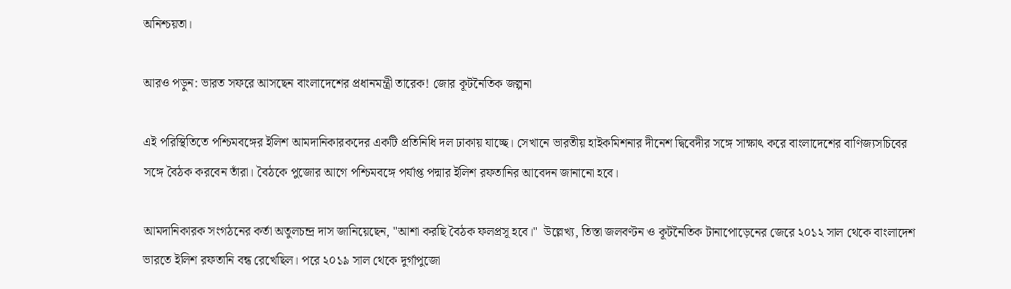অনিশ্চয়তা।

আরও পড়ুন: ভারত সফরে আসছেন বাংলাদেশের প্রধানমন্ত্রী তারেক! জোর কূটনৈতিক জল্পনা

এই পরিস্থিতিতে পশ্চিমবঙ্গের ইলিশ আমদানিকারকদের একটি প্রতিনিধি দল ঢাকায় যাচ্ছে। সেখানে ভারতীয় হাইকমিশনার দীনেশ দ্বিবেদীর সঙ্গে সাক্ষাৎ করে বাংলাদেশের বাণিজ্যসচিবের সঙ্গে বৈঠক করবেন তাঁরা। বৈঠকে পুজোর আগে পশ্চিমবঙ্গে পর্যাপ্ত পদ্মার ইলিশ রফতানির আবেদন জানানো হবে।

আমদানিকারক সংগঠনের কর্তা অতুলচন্দ্র দাস জানিয়েছেন, "আশা করছি বৈঠক ফলপ্রসূ হবে।"  উল্লেখ্য, তিস্তা জলবণ্টন ও কূটনৈতিক টানাপোড়েনের জেরে ২০১২ সাল থেকে বাংলাদেশ ভারতে ইলিশ রফতানি বন্ধ রেখেছিল। পরে ২০১৯ সাল থেকে দুর্গাপুজো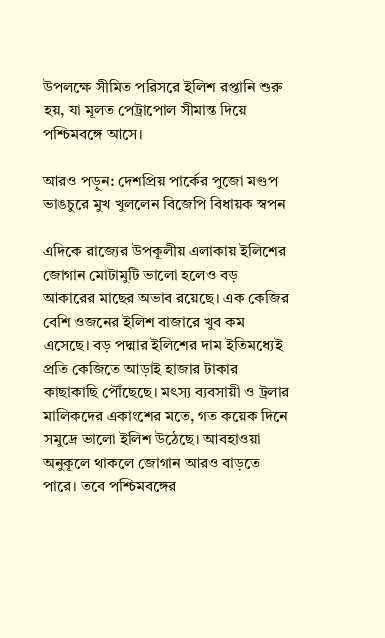উপলক্ষে সীমিত পরিসরে ইলিশ রপ্তানি শুরু হয়, যা মূলত পেট্রাপোল সীমান্ত দিয়ে পশ্চিমবঙ্গে আসে।

আরও পড়ুন: দেশপ্রিয় পার্কের পুজো মণ্ডপ ভাঙচুরে মুখ খুললেন বিজেপি বিধায়ক স্বপন

এদিকে রাজ্যের উপকূলীয় এলাকায় ইলিশের জোগান মোটামুটি ভালো হলেও বড় আকারের মাছের অভাব রয়েছে। এক কেজির বেশি ওজনের ইলিশ বাজারে খুব কম এসেছে। বড় পদ্মার ইলিশের দাম ইতিমধ্যেই প্রতি কেজিতে আড়াই হাজার টাকার কাছাকাছি পৌঁছেছে। মৎস্য ব্যবসায়ী ও ট্রলার মালিকদের একাংশের মতে, গত কয়েক দিনে সমুদ্রে ভালো ইলিশ উঠেছে। আবহাওয়া অনুকূলে থাকলে জোগান আরও বাড়তে পারে। তবে পশ্চিমবঙ্গের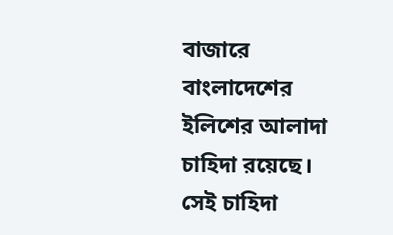বাজারে বাংলাদেশের ইলিশের আলাদা চাহিদা রয়েছে। সেই চাহিদা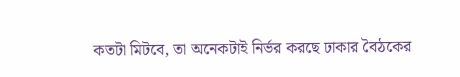কতটা মিটবে, তা অনেকটাই নির্ভর করছে ঢাকার বৈঠকের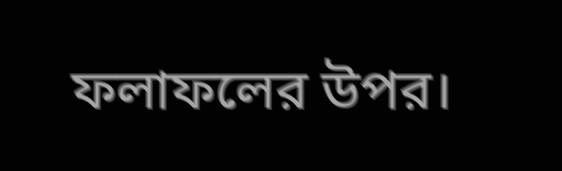ফলাফলের উপর।